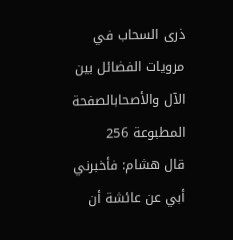ذرى السحاب في مرويات الفضائل بين الآل والأصحابالصفحة المطبوعة 256
قال هشام: فأخبرني أبي عن عائشة أن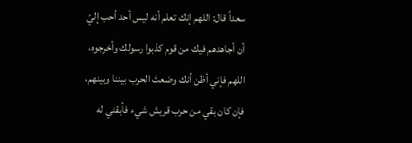سعداً قال: اللهم إنك تعلم أنه ليس أحد أحب إليّ أن أجاهدهم فيك من قوم كذبوا رسولك وأخرجوه، اللهم فإني أظن أنك وضعتَ الحرب بيننا وبينهم، فإن كان بقي من حرب قريش شيء فأبقني له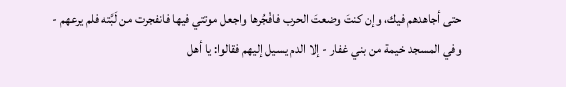حتى أجاهدهم فيك، وإن كنتَ وضعتَ الحرب فافْجُرها واجعل موتتي فيها فانفجرت من لَبَّته فلم يرعهم - وفي المسجد خيمة من بني غفار - إلا الدم يسيل إليهم فقالوا: يا أهل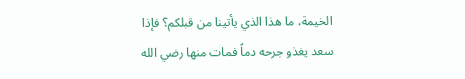الخيمة، ما هذا الذي يأتينا من قبلكم؟ فإذا سعد يغذو جرحه دماً فمات منها رضي الله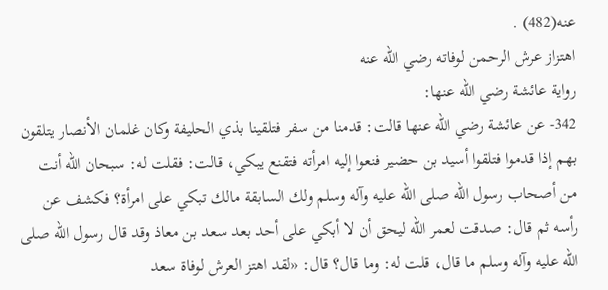عنه(482) .
اهتزاز عرش الرحمن لوفاته رضي الله عنه
رواية عائشة رضي الله عنها:
342- عن عائشة رضي الله عنها قالت: قدمنا من سفر فتلقينا بذي الحليفة وكان غلمان الأنصار يتلقون بهم إذا قدموا فتلقوا أسيد بن حضير فنعوا إليه امرأته فتقنع يبكي، قالت: فقلت له: سبحان الله أنت من أصحاب رسول الله صلى الله عليه وآله وسلم ولك السابقة مالك تبكي على امرأة؟ فكشف عن رأسه ثم قال: صدقت لعمر الله ليحق أن لا أبكي على أحد بعد سعد بن معاذ وقد قال رسول الله صلى الله عليه وآله وسلم ما قال، قلت له: وما قال؟ قال: «لقد اهتز العرش لوفاة سعد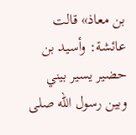بن معاذ» قالت عائشة: وأسيد بن حضير يسير بيني وبين رسول الله صلى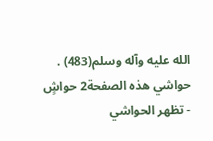الله عليه وآله وسلم(483) .
حواشي هذه الصفحة2 حواشٍ
- تظهر الحواشي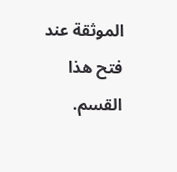الموثقة عند فتح هذا القسم.